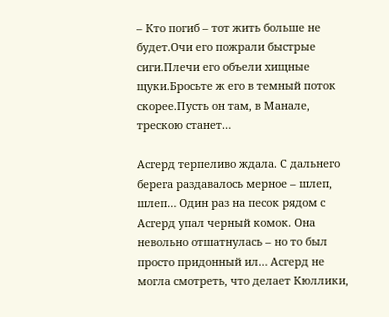– Кто погиб – тот жить больше не будет.Очи его пожрали быстрые сиги.Плечи его объели хищные щуки.Бросьте ж его в темный поток скорее.Пусть он там, в Манале, трескою станет…

Асгерд терпеливо ждала. С дальнего берега раздавалось мерное – шлеп, шлеп… Один раз на песок рядом с Асгерд упал черный комок. Она невольно отшатнулась – но то был просто придонный ил… Асгерд не могла смотреть, что делает Кюллики,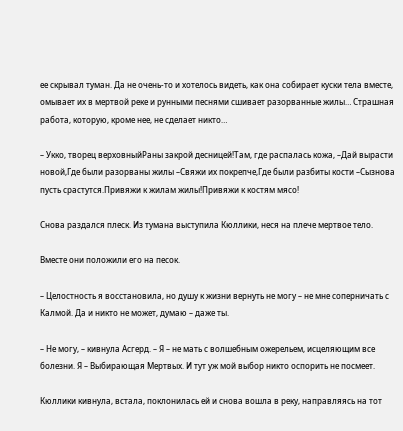ее скрывал туман. Да не очень-то и хотелось видеть, как она собирает куски тела вместе, омывает их в мертвой реке и рунными песнями сшивает разорванные жилы… Страшная работа, которую, кроме нее, не сделает никто…

– Укко, творец верховныйРаны закрой десницей!Там, где распалась кожа, –Дай вырасти новой,Где были разорваны жилы –Свяжи их покрепче,Где были разбиты кости –Сызнова пусть срастутся.Привяжи к жилам жилы!Привяжи к костям мясо!

Снова раздался плеск. Из тумана выступила Кюллики, неся на плече мертвое тело.

Вместе они положили его на песок.

– Целостность я восстановила, но душу к жизни вернуть не могу – не мне соперничать с Калмой. Да и никто не может, думаю – даже ты.

– Не могу, – кивнула Асгерд. – Я – не мать с волшебным ожерельем, исцеляющим все болезни. Я – Выбирающая Мертвых. И тут уж мой выбор никто оспорить не посмеет.

Кюллики кивнула, встала, поклонилась ей и снова вошла в реку, направляясь на тот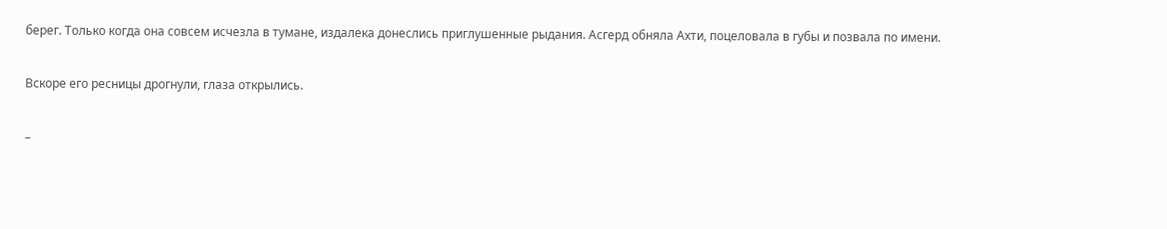берег. Только когда она совсем исчезла в тумане, издалека донеслись приглушенные рыдания. Асгерд обняла Ахти, поцеловала в губы и позвала по имени.

Вскоре его ресницы дрогнули, глаза открылись.

–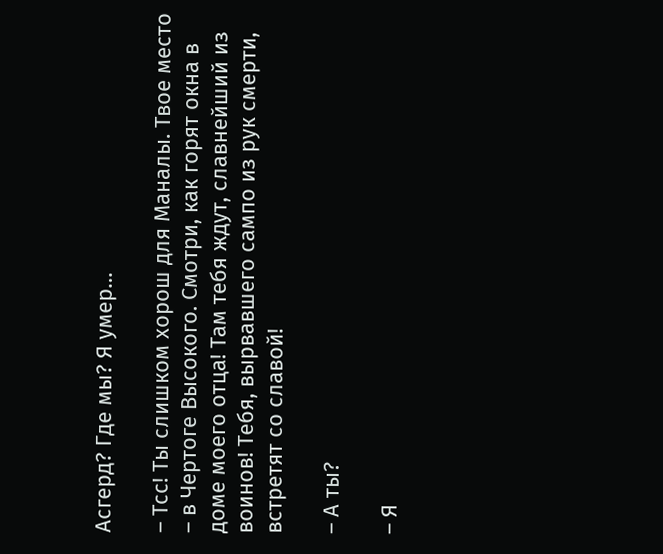Асгерд? Где мы? Я умер…

– Тсс! Ты слишком хорош для Маналы. Твое место – в Чертоге Высокого. Смотри, как горят окна в доме моего отца! Там тебя ждут, славнейший из воинов! Тебя, вырвавшего сампо из рук смерти, встретят со славой!

– А ты?

– Я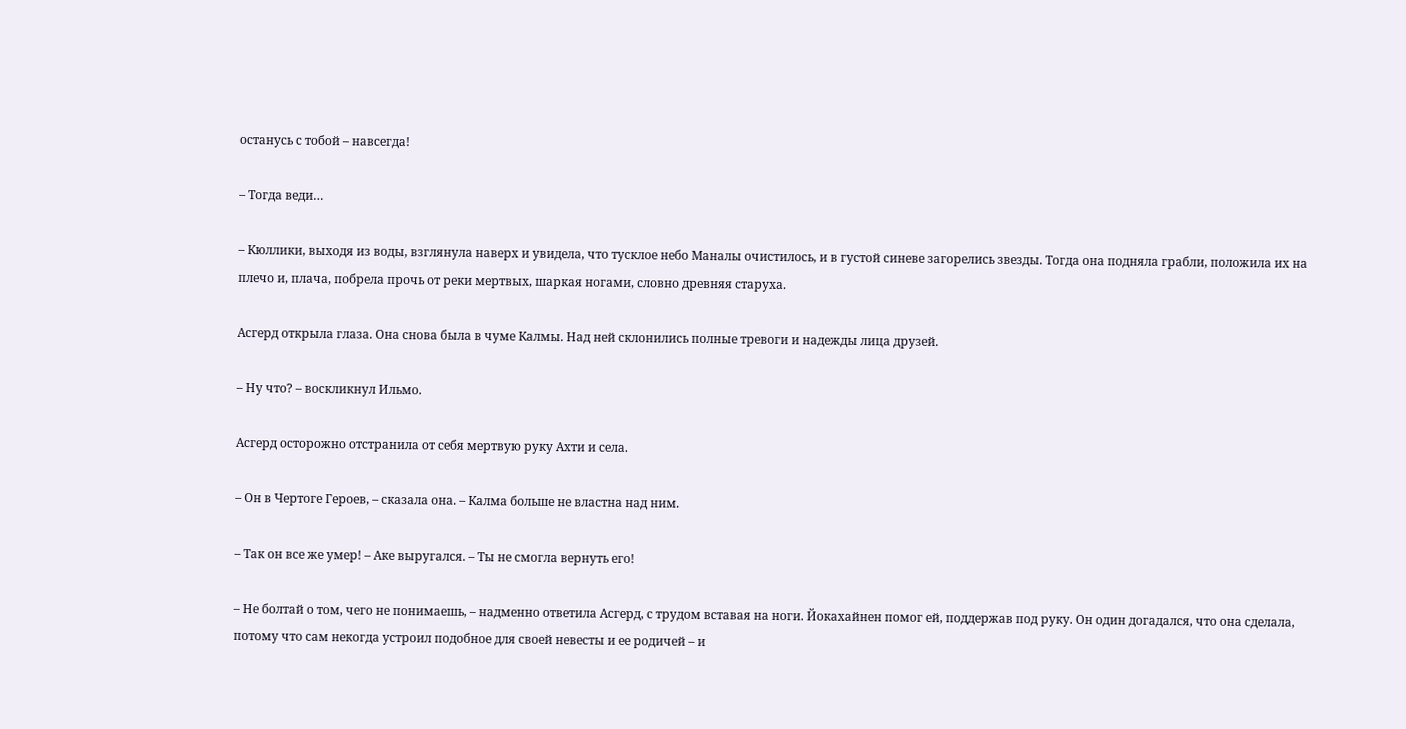останусь с тобой – навсегда!

– Тогда веди…

– Кюллики, выходя из воды, взглянула наверх и увидела, что тусклое небо Маналы очистилось, и в густой синеве загорелись звезды. Тогда она подняла грабли, положила их на плечо и, плача, побрела прочь от реки мертвых, шаркая ногами, словно древняя старуха.

Асгерд открыла глаза. Она снова была в чуме Калмы. Над ней склонились полные тревоги и надежды лица друзей.

– Ну что? – воскликнул Ильмо.

Асгерд осторожно отстранила от себя мертвую руку Ахти и села.

– Он в Чертоге Героев, – сказала она. – Калма больше не властна над ним.

– Так он все же умер! – Аке выругался. – Ты не смогла вернуть его!

– Не болтай о том, чего не понимаешь, – надменно ответила Асгерд, с трудом вставая на ноги. Йокахайнен помог ей, поддержав под руку. Он один догадался, что она сделала, потому что сам некогда устроил подобное для своей невесты и ее родичей – и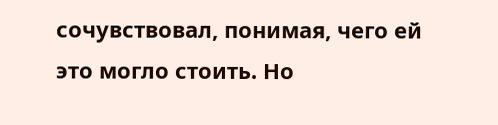сочувствовал, понимая, чего ей это могло стоить. Но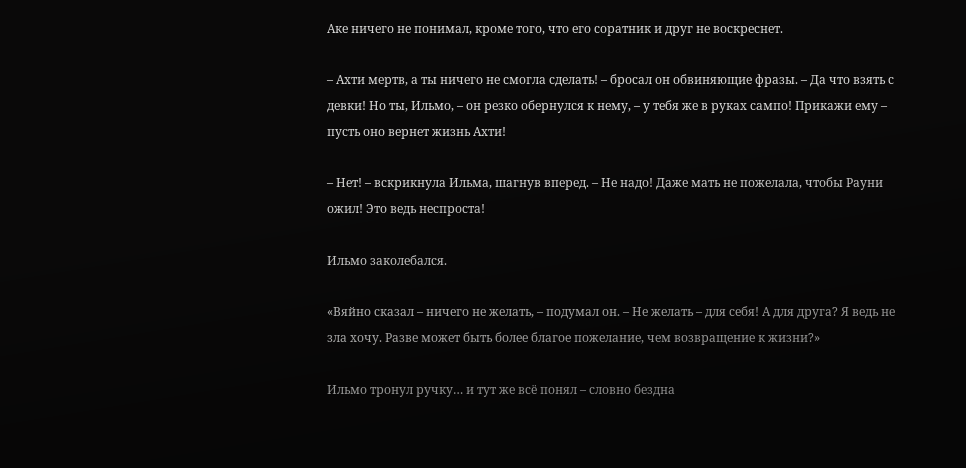Аке ничего не понимал, кроме того, что его соратник и друг не воскреснет.

– Ахти мертв, а ты ничего не смогла сделать! – бросал он обвиняющие фразы. – Да что взять с девки! Но ты, Ильмо, – он резко обернулся к нему, – у тебя же в руках сампо! Прикажи ему – пусть оно вернет жизнь Ахти!

– Нет! – вскрикнула Ильма, шагнув вперед. – Не надо! Даже мать не пожелала, чтобы Рауни ожил! Это ведь неспроста!

Ильмо заколебался.

«Вяйно сказал – ничего не желать, – подумал он. – Не желать – для себя! А для друга? Я ведь не зла хочу. Разве может быть более благое пожелание, чем возвращение к жизни?»

Ильмо тронул ручку… и тут же всё понял – словно бездна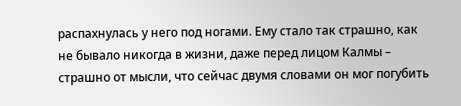распахнулась у него под ногами. Ему стало так страшно, как не бывало никогда в жизни, даже перед лицом Калмы – страшно от мысли, что сейчас двумя словами он мог погубить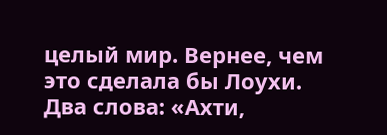целый мир. Вернее, чем это сделала бы Лоухи. Два слова: «Ахти,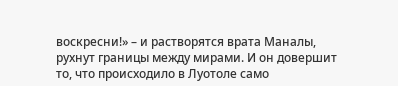воскресни!» – и растворятся врата Маналы, рухнут границы между мирами. И он довершит то, что происходило в Луотоле само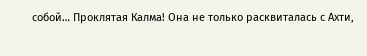собой… Проклятая Калма! Она не только расквиталась с Ахти,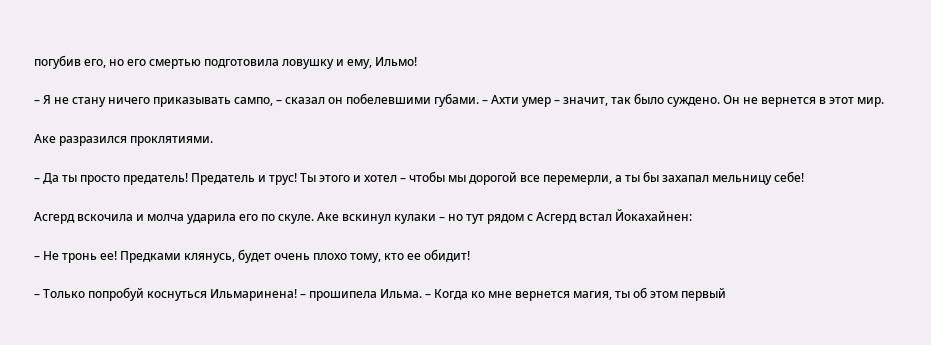погубив его, но его смертью подготовила ловушку и ему, Ильмо!

– Я не стану ничего приказывать сампо, – сказал он побелевшими губами. – Ахти умер – значит, так было суждено. Он не вернется в этот мир.

Аке разразился проклятиями.

– Да ты просто предатель! Предатель и трус! Ты этого и хотел – чтобы мы дорогой все перемерли, а ты бы захапал мельницу себе!

Асгерд вскочила и молча ударила его по скуле. Аке вскинул кулаки – но тут рядом с Асгерд встал Йокахайнен:

– Не тронь ее! Предками клянусь, будет очень плохо тому, кто ее обидит!

– Только попробуй коснуться Ильмаринена! – прошипела Ильма. – Когда ко мне вернется магия, ты об этом первый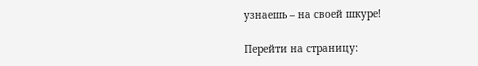узнаешь – на своей шкуре!

Перейти на страницу: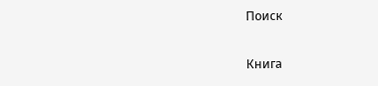Поиск

Книга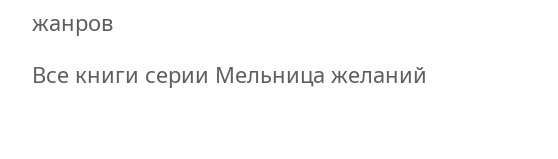жанров

Все книги серии Мельница желаний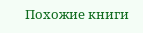Похожие книги